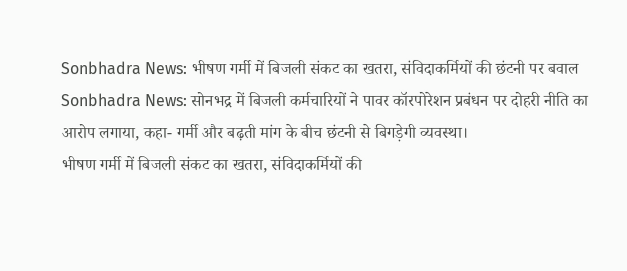Sonbhadra News: भीषण गर्मी में बिजली संकट का खतरा, संविदाकर्मियों की छंटनी पर बवाल
Sonbhadra News: सोनभद्र में बिजली कर्मचारियों ने पावर कॉरपोरेशन प्रबंधन पर दोहरी नीति का आरोप लगाया, कहा- गर्मी और बढ़ती मांग के बीच छंटनी से बिगड़ेगी व्यवस्था।
भीषण गर्मी में बिजली संकट का खतरा, संविदाकर्मियों की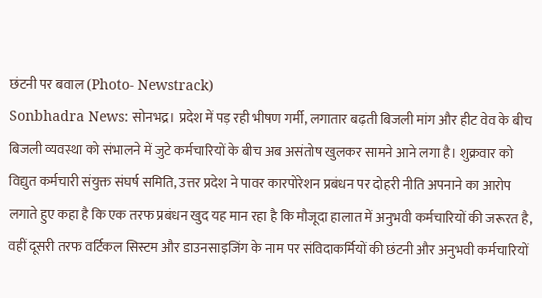छंटनी पर बवाल (Photo- Newstrack)
Sonbhadra News: सोनभद्र। प्रदेश में पड़ रही भीषण गर्मी, लगातार बढ़ती बिजली मांग और हीट वेव के बीच बिजली व्यवस्था को संभालने में जुटे कर्मचारियों के बीच अब असंतोष खुलकर सामने आने लगा है। शुक्रवार को विद्युत कर्मचारी संयुक्त संघर्ष समिति, उत्तर प्रदेश ने पावर कारपोरेशन प्रबंधन पर दोहरी नीति अपनाने का आरोप लगाते हुए कहा है कि एक तरफ प्रबंधन खुद यह मान रहा है कि मौजूदा हालात में अनुभवी कर्मचारियों की जरूरत है, वहीं दूसरी तरफ वर्टिकल सिस्टम और डाउनसाइजिंग के नाम पर संविदाकर्मियों की छंटनी और अनुभवी कर्मचारियों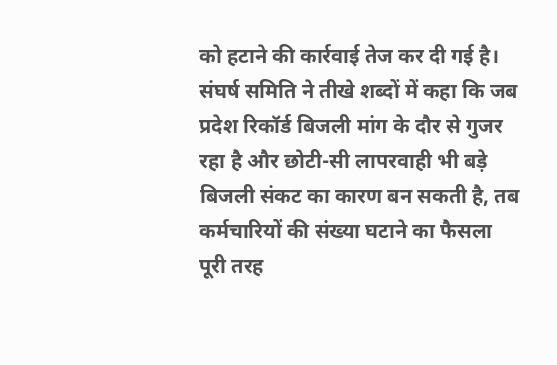को हटाने की कार्रवाई तेज कर दी गई है।
संघर्ष समिति ने तीखे शब्दों में कहा कि जब प्रदेश रिकॉर्ड बिजली मांग के दौर से गुजर रहा है और छोटी-सी लापरवाही भी बड़े बिजली संकट का कारण बन सकती है, तब कर्मचारियों की संख्या घटाने का फैसला पूरी तरह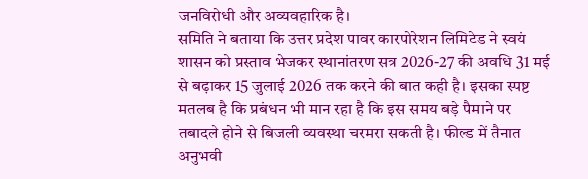जनविरोधी और अव्यवहारिक है।
समिति ने बताया कि उत्तर प्रदेश पावर कारपोरेशन लिमिटेड ने स्वयं शासन को प्रस्ताव भेजकर स्थानांतरण सत्र 2026-27 की अवधि 31 मई से बढ़ाकर 15 जुलाई 2026 तक करने की बात कही है। इसका स्पष्ट मतलब है कि प्रबंधन भी मान रहा है कि इस समय बड़े पैमाने पर तबादले होने से बिजली व्यवस्था चरमरा सकती है। फील्ड में तैनात अनुभवी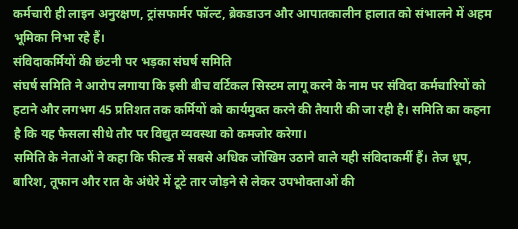कर्मचारी ही लाइन अनुरक्षण, ट्रांसफार्मर फॉल्ट, ब्रेकडाउन और आपातकालीन हालात को संभालने में अहम भूमिका निभा रहे हैं।
संविदाकर्मियों की छंटनी पर भड़का संघर्ष समिति
संघर्ष समिति ने आरोप लगाया कि इसी बीच वर्टिकल सिस्टम लागू करने के नाम पर संविदा कर्मचारियों को हटाने और लगभग 45 प्रतिशत तक कर्मियों को कार्यमुक्त करने की तैयारी की जा रही है। समिति का कहना है कि यह फैसला सीधे तौर पर विद्युत व्यवस्था को कमजोर करेगा।
समिति के नेताओं ने कहा कि फील्ड में सबसे अधिक जोखिम उठाने वाले यही संविदाकर्मी हैं। तेज धूप, बारिश, तूफान और रात के अंधेरे में टूटे तार जोड़ने से लेकर उपभोक्ताओं की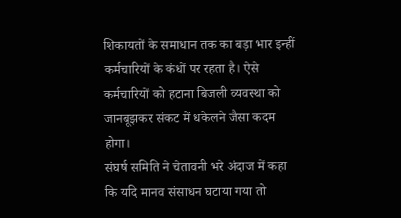शिकायतों के समाधान तक का बड़ा भार इन्हीं कर्मचारियों के कंधों पर रहता है। ऐसे कर्मचारियों को हटाना बिजली व्यवस्था को जानबूझकर संकट में धकेलने जैसा कदम होगा।
संघर्ष समिति ने चेतावनी भरे अंदाज में कहा कि यदि मानव संसाधन घटाया गया तो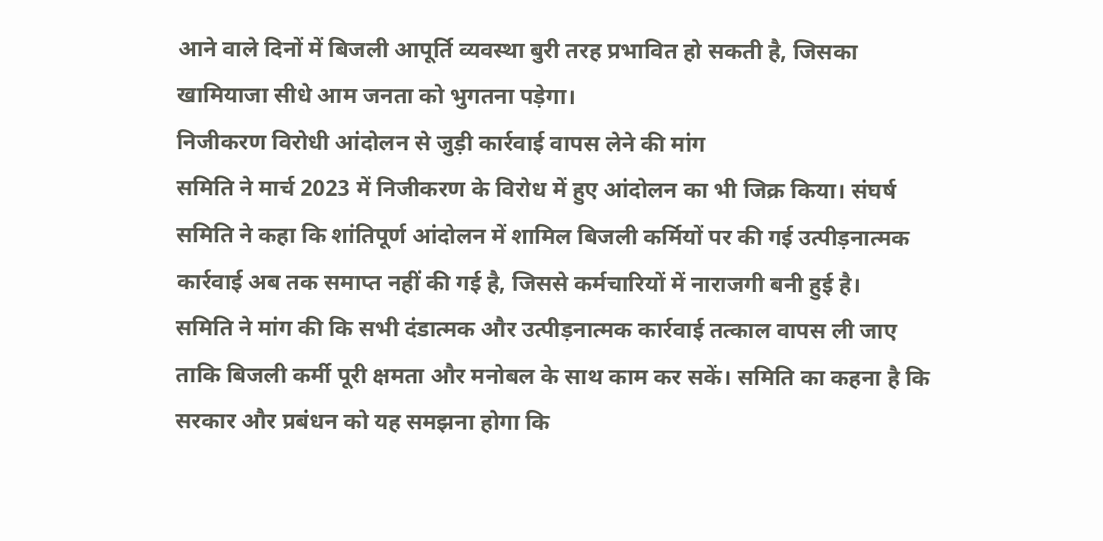आने वाले दिनों में बिजली आपूर्ति व्यवस्था बुरी तरह प्रभावित हो सकती है, जिसका खामियाजा सीधे आम जनता को भुगतना पड़ेगा।
निजीकरण विरोधी आंदोलन से जुड़ी कार्रवाई वापस लेने की मांग
समिति ने मार्च 2023 में निजीकरण के विरोध में हुए आंदोलन का भी जिक्र किया। संघर्ष समिति ने कहा कि शांतिपूर्ण आंदोलन में शामिल बिजली कर्मियों पर की गई उत्पीड़नात्मक कार्रवाई अब तक समाप्त नहीं की गई है, जिससे कर्मचारियों में नाराजगी बनी हुई है।
समिति ने मांग की कि सभी दंडात्मक और उत्पीड़नात्मक कार्रवाई तत्काल वापस ली जाए ताकि बिजली कर्मी पूरी क्षमता और मनोबल के साथ काम कर सकें। समिति का कहना है कि सरकार और प्रबंधन को यह समझना होगा कि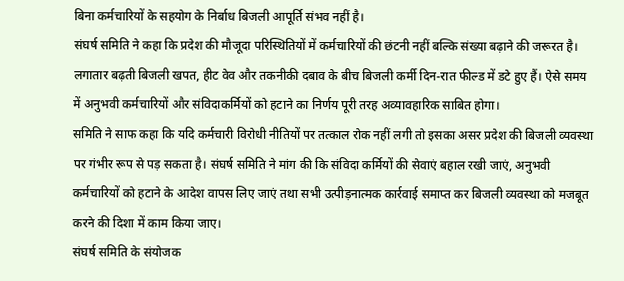बिना कर्मचारियों के सहयोग के निर्बाध बिजली आपूर्ति संभव नहीं है।
संघर्ष समिति ने कहा कि प्रदेश की मौजूदा परिस्थितियों में कर्मचारियों की छंटनी नहीं बल्कि संख्या बढ़ाने की जरूरत है। लगातार बढ़ती बिजली खपत, हीट वेव और तकनीकी दबाव के बीच बिजली कर्मी दिन-रात फील्ड में डटे हुए हैं। ऐसे समय में अनुभवी कर्मचारियों और संविदाकर्मियों को हटाने का निर्णय पूरी तरह अव्यावहारिक साबित होगा।
समिति ने साफ कहा कि यदि कर्मचारी विरोधी नीतियों पर तत्काल रोक नहीं लगी तो इसका असर प्रदेश की बिजली व्यवस्था पर गंभीर रूप से पड़ सकता है। संघर्ष समिति ने मांग की कि संविदा कर्मियों की सेवाएं बहाल रखी जाएं, अनुभवी कर्मचारियों को हटाने के आदेश वापस लिए जाएं तथा सभी उत्पीड़नात्मक कार्रवाई समाप्त कर बिजली व्यवस्था को मजबूत करने की दिशा में काम किया जाए।
संघर्ष समिति के संयोजक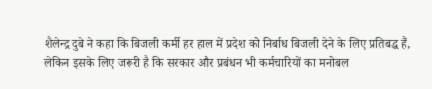शैलेन्द्र दुबे ने कहा कि बिजली कर्मी हर हाल में प्रदेश को निर्बाध बिजली देने के लिए प्रतिबद्ध हैं, लेकिन इसके लिए जरूरी है कि सरकार और प्रबंधन भी कर्मचारियों का मनोबल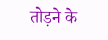तोड़ने के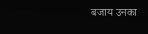बजाय उनका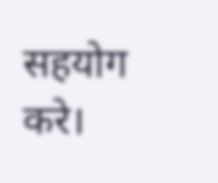सहयोग करे।